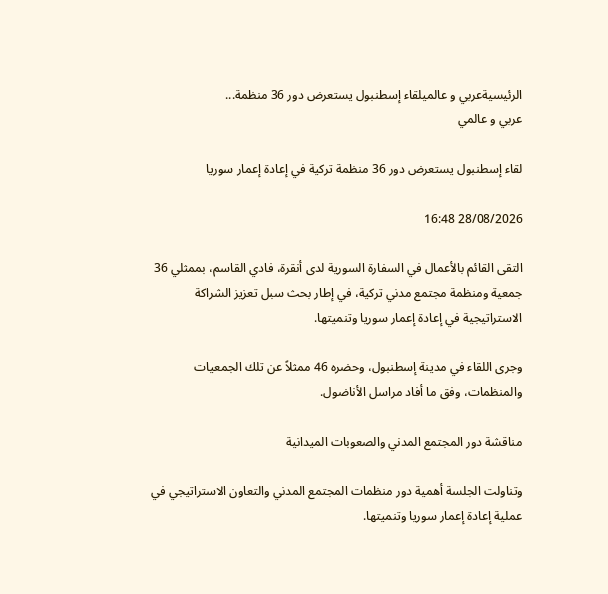الرئيسيةعربي و عالميلقاء إسطنبول يستعرض دور 36 منظمة...
عربي و عالمي

لقاء إسطنبول يستعرض دور 36 منظمة تركية في إعادة إعمار سوريا

28/08/2026 16:48

التقى القائم بالأعمال في السفارة السورية لدى أنقرة، فادي القاسم، بممثلي 36 جمعية ومنظمة مجتمع مدني تركية، في إطار بحث سبل تعزيز الشراكة الاستراتيجية في إعادة إعمار سوريا وتنميتها.

وجرى اللقاء في مدينة إسطنبول، وحضره 46 ممثلاً عن تلك الجمعيات والمنظمات، وفق ما أفاد مراسل الأناضول.

مناقشة دور المجتمع المدني والصعوبات الميدانية

وتناولت الجلسة أهمية دور منظمات المجتمع المدني والتعاون الاستراتيجي في عملية إعادة إعمار سوريا وتنميتها.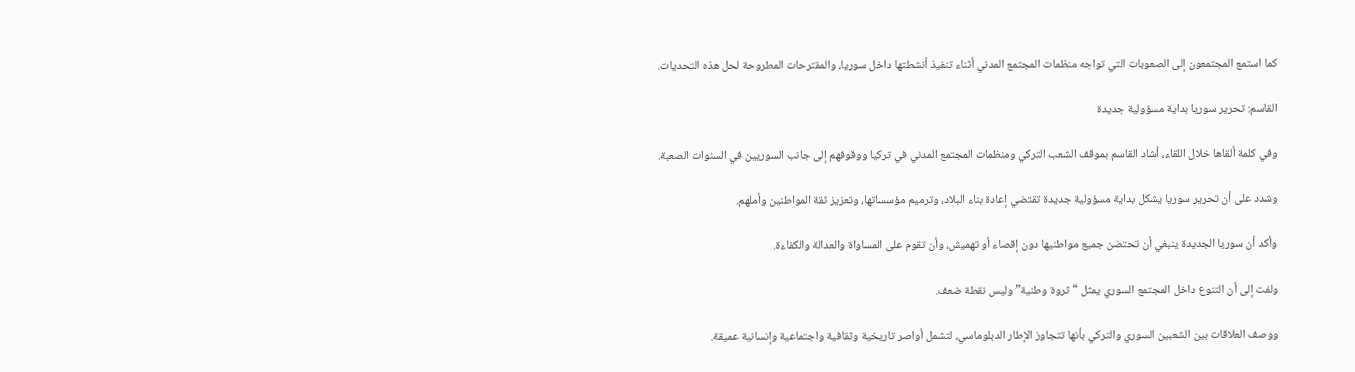كما استمع المجتمعون إلى الصعوبات التي تواجه منظمات المجتمع المدني أثناء تنفيذ أنشطتها داخل سوريا، والمقترحات المطروحة لحل هذه التحديات.

القاسم: تحرير سوريا بداية مسؤولية جديدة

وفي كلمة ألقاها خلال اللقاء، أشاد القاسم بموقف الشعب التركي ومنظمات المجتمع المدني في تركيا ووقوفهم إلى جانب السوريين في السنوات الصعبة.

وشدد على أن تحرير سوريا يشكل بداية مسؤولية جديدة تقتضي إعادة بناء البلاد، وترميم مؤسساتها، وتعزيز ثقة المواطنين وأملهم.

وأكد أن سوريا الجديدة ينبغي أن تحتضن جميع مواطنيها دون إقصاء أو تهميش، وأن تقوم على المساواة والعدالة والكفاءة.

ولفت إلى أن التنوع داخل المجتمع السوري يمثل “ثروة وطنية” وليس نقطة ضعف.

ووصف العلاقات بين الشعبين السوري والتركي بأنها تتجاوز الإطار الدبلوماسي، لتشمل أواصر تاريخية وثقافية واجتماعية وإنسانية عميقة.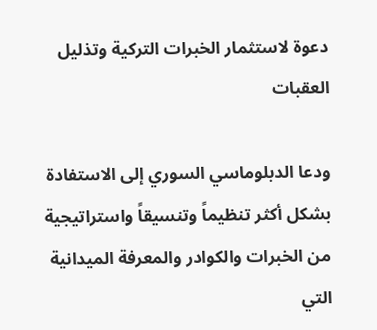دعوة لاستثمار الخبرات التركية وتذليل العقبات

ودعا الدبلوماسي السوري إلى الاستفادة بشكل أكثر تنظيماً وتنسيقاً واستراتيجية من الخبرات والكوادر والمعرفة الميدانية التي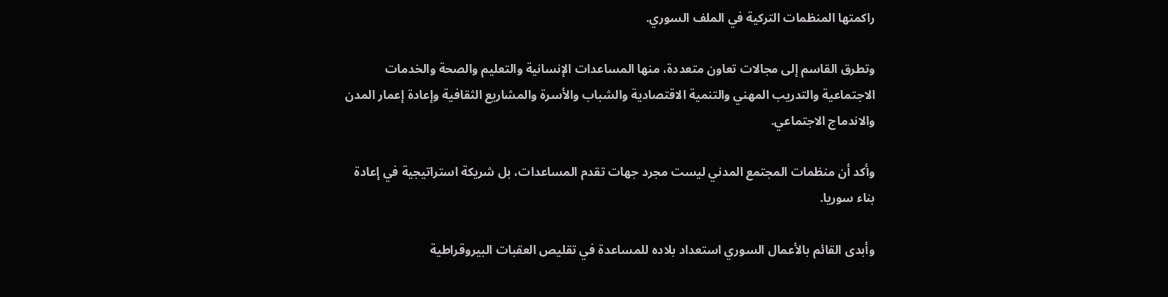راكمتها المنظمات التركية في الملف السوري.

وتطرق القاسم إلى مجالات تعاون متعددة، منها المساعدات الإنسانية والتعليم والصحة والخدمات الاجتماعية والتدريب المهني والتنمية الاقتصادية والشباب والأسرة والمشاريع الثقافية وإعادة إعمار المدن والاندماج الاجتماعي.

وأكد أن منظمات المجتمع المدني ليست مجرد جهات تقدم المساعدات، بل شريكة استراتيجية في إعادة بناء سوريا.

وأبدى القائم بالأعمال السوري استعداد بلاده للمساعدة في تقليص العقبات البيروقراطية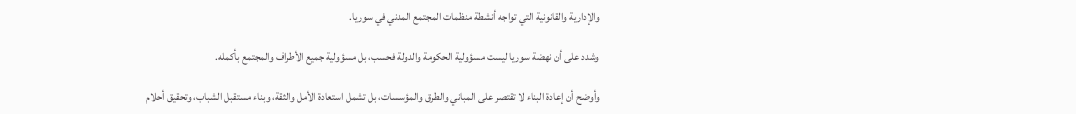والإدارية والقانونية التي تواجه أنشطة منظمات المجتمع المدني في سوريا.

وشدد على أن نهضة سوريا ليست مسؤولية الحكومة والدولة فحسب، بل مسؤولية جميع الأطراف والمجتمع بأكمله.

وأوضح أن إعادة البناء لا تقتصر على المباني والطرق والمؤسسات، بل تشمل استعادة الأمل والثقة، وبناء مستقبل الشباب، وتحقيق أحلام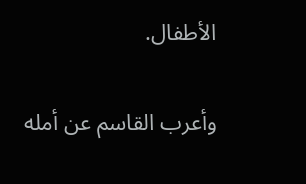الأطفال.

وأعرب القاسم عن أمله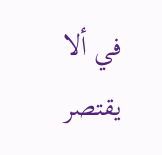في ألا يقتصر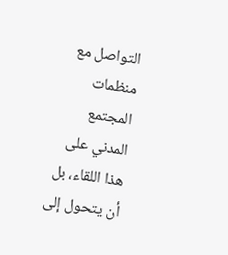التواصل مع منظمات المجتمع المدني على هذا اللقاء، بل أن يتحول إلى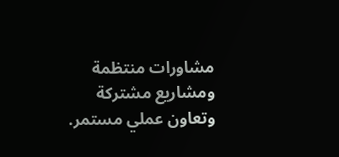مشاورات منتظمة ومشاريع مشتركة وتعاون عملي مستمر.